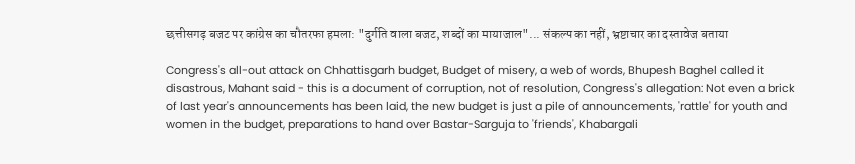छत्तीसगढ़ बजट पर कांग्रेस का चौतरफा हमला: "दुर्गति वाला बजट, शब्दों का मायाजाल"... संकल्प का नहीं, भ्रष्टाचार का दस्तावेज बताया

Congress's all-out attack on Chhattisgarh budget, Budget of misery, a web of words, Bhupesh Baghel called it disastrous, Mahant said - this is a document of corruption, not of resolution, Congress's allegation: Not even a brick of last year's announcements has been laid, the new budget is just a pile of announcements, 'rattle' for youth and women in the budget, preparations to hand over Bastar-Sarguja to 'friends', Khabargali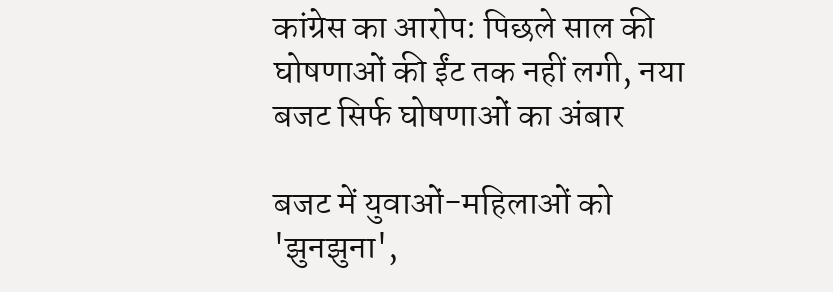कांग्रेस का आरोप: पिछले साल की घोषणाओं की ईंट तक नहीं लगी, नया बजट सिर्फ घोषणाओं का अंबार

बजट में युवाओं-महिलाओं को 'झुनझुना',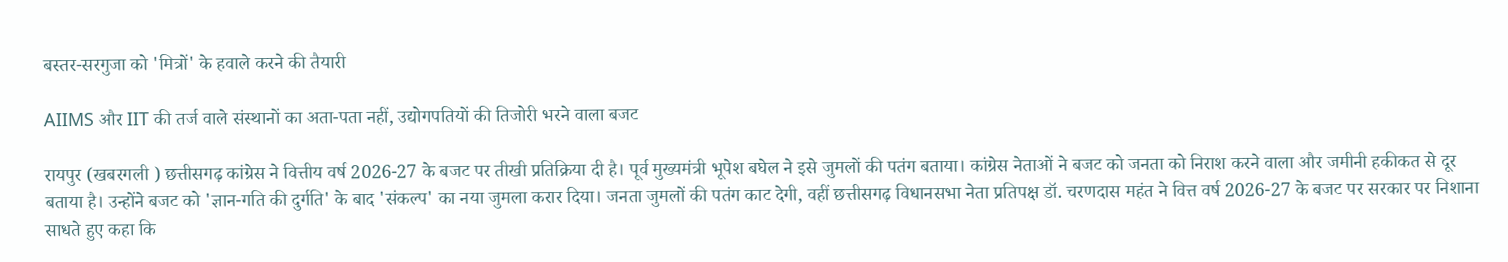बस्तर-सरगुजा को 'मित्रों' के हवाले करने की तैयारी

AIIMS और IIT की तर्ज वाले संस्थानों का अता-पता नहीं, उद्योगपतियों की तिजोरी भरने वाला बजट

रायपुर (खबरगली ) छत्तीसगढ़ कांग्रेस ने वित्तीय वर्ष 2026-27 के बजट पर तीखी प्रतिक्रिया दी है। पूर्व मुख्यमंत्री भूपेश बघेल ने इसे जुमलों की पतंग बताया। कांग्रेस नेताओं ने बजट को जनता को निराश करने वाला और जमीनी हकीकत से दूर बताया है। उन्होंने बजट को 'ज्ञान-गति की दुर्गति' के बाद 'संकल्प' का नया जुमला करार दिया। जनता जुमलों की पतंग काट देगी, वहीं छत्तीसगढ़ विधानसभा नेता प्रतिपक्ष डॉ. चरणदास महंत ने वित्त वर्ष 2026-27 के बजट पर सरकार पर निशाना साधते हुए कहा कि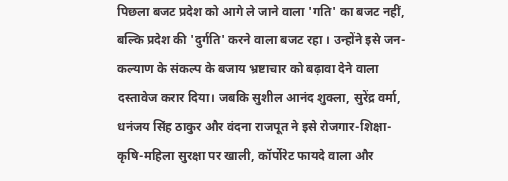पिछला बजट प्रदेश को आगे ले जाने वाला 'गति' का बजट नहीं, बल्कि प्रदेश की 'दुर्गति' करने वाला बजट रहा । उन्होंने इसे जन-कल्याण के संकल्प के बजाय भ्रष्टाचार को बढ़ावा देने वाला दस्तावेज करार दिया। जबकि सुशील आनंद शुक्ला, सुरेंद्र वर्मा, धनंजय सिंह ठाकुर और वंदना राजपूत ने इसे रोजगार-शिक्षा-कृषि-महिला सुरक्षा पर खाली, कॉर्पोरेट फायदे वाला और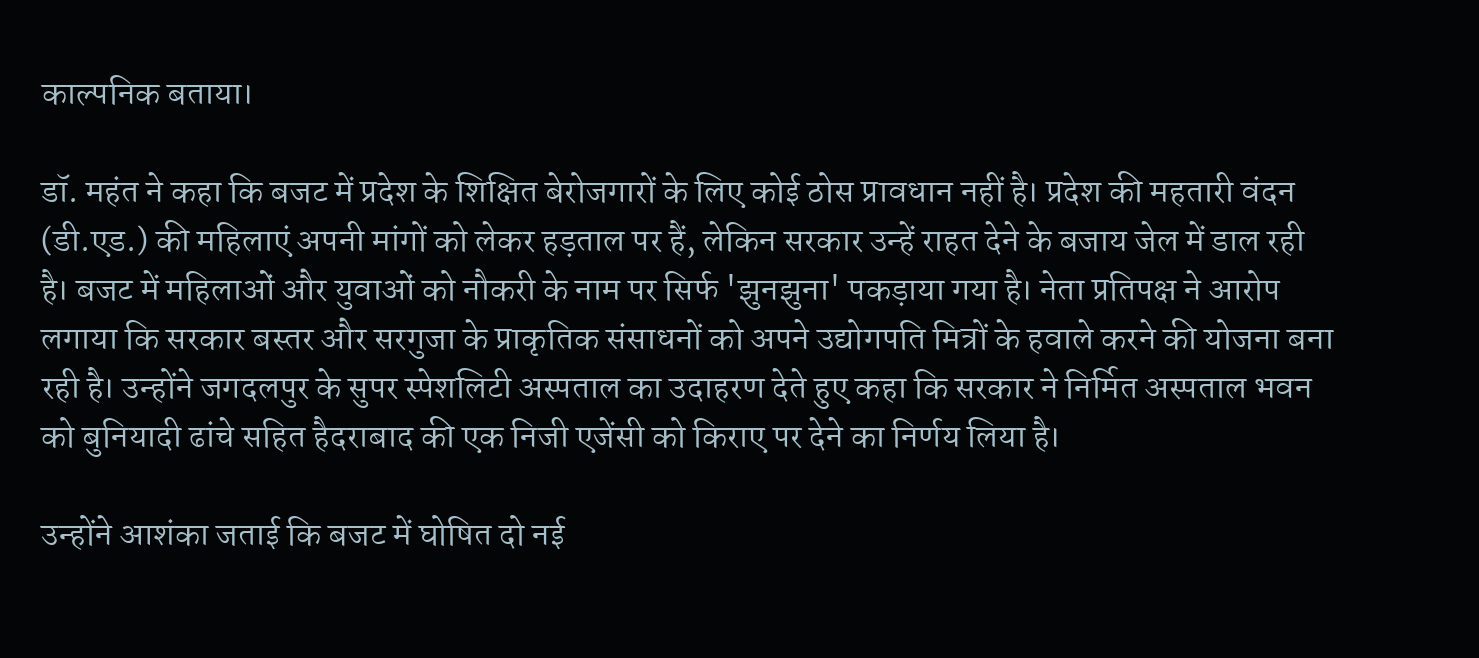काल्पनिक बताया।

डॉ. महंत ने कहा कि बजट में प्रदेश के शिक्षित बेरोजगारों के लिए कोई ठोस प्रावधान नहीं है। प्रदेश की महतारी वंदन (डी.एड.) की महिलाएं अपनी मांगों को लेकर हड़ताल पर हैं, लेकिन सरकार उन्हें राहत देने के बजाय जेल में डाल रही है। बजट में महिलाओं और युवाओं को नौकरी के नाम पर सिर्फ 'झुनझुना' पकड़ाया गया है। नेता प्रतिपक्ष ने आरोप लगाया कि सरकार बस्तर और सरगुजा के प्राकृतिक संसाधनों को अपने उद्योगपति मित्रों के हवाले करने की योजना बना रही है। उन्होंने जगदलपुर के सुपर स्पेशलिटी अस्पताल का उदाहरण देते हुए कहा कि सरकार ने निर्मित अस्पताल भवन को बुनियादी ढांचे सहित हैदराबाद की एक निजी एजेंसी को किराए पर देने का निर्णय लिया है।

उन्होंने आशंका जताई कि बजट में घोषित दो नई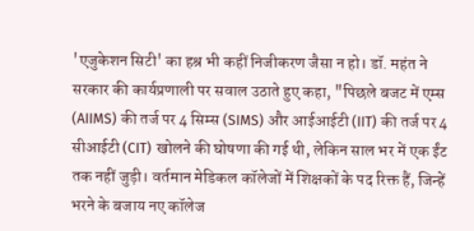'एजुकेशन सिटी' का हश्र भी कहीं निजीकरण जैसा न हो। डॉ. महंत ने सरकार की कार्यप्रणाली पर सवाल उठाते हुए कहा, "पिछले बजट में एम्स (AIIMS) की तर्ज पर 4 सिम्स (SIMS) और आईआईटी (IIT) की तर्ज पर 4 सीआईटी (CIT) खोलने की घोषणा की गई थी, लेकिन साल भर में एक ईंट तक नहीं जुड़ी। वर्तमान मेडिकल कॉलेजों में शिक्षकों के पद रिक्त हैं, जिन्हें भरने के बजाय नए कॉलेज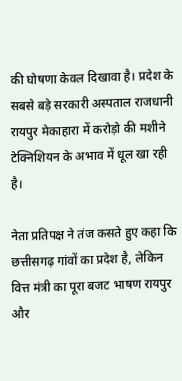की घोषणा केवल दिखावा है। प्रदेश के सबसे बड़े सरकारी अस्पताल राजधानी रायपुर मेकाहारा में करोड़ो की मशीने टेक्निशियन के अभाव में धूल खा रही है।

नेता प्रतिपक्ष ने तंज कसते हुए कहा कि छत्तीसगढ़ गांवों का प्रदेश है, लेकिन वित्त मंत्री का पूरा बजट भाषण रायपुर और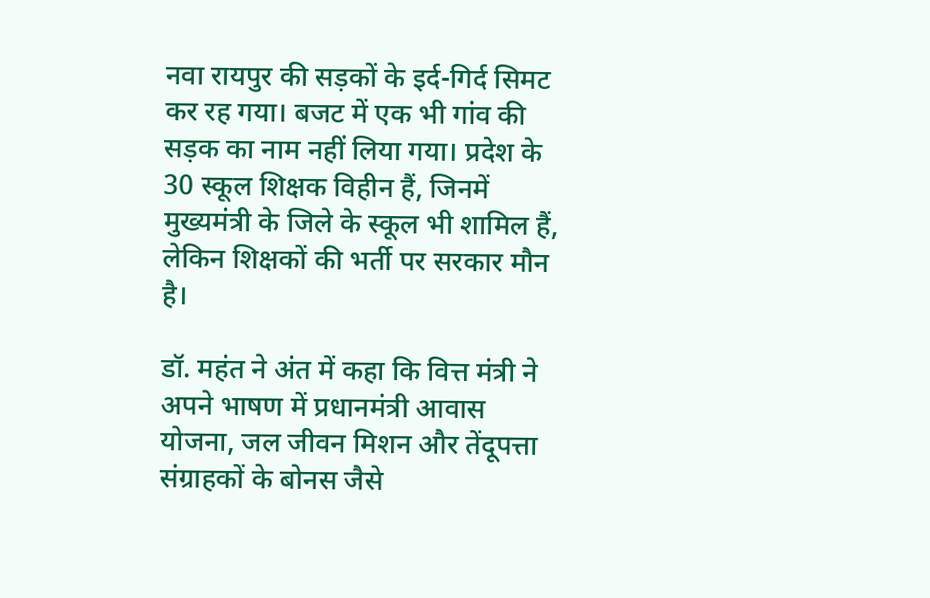नवा रायपुर की सड़कों के इर्द-गिर्द सिमट कर रह गया। बजट में एक भी गांव की सड़क का नाम नहीं लिया गया। प्रदेश के 30 स्कूल शिक्षक विहीन हैं, जिनमें मुख्यमंत्री के जिले के स्कूल भी शामिल हैं, लेकिन शिक्षकों की भर्ती पर सरकार मौन है।

डॉ. महंत ने अंत में कहा कि वित्त मंत्री ने अपने भाषण में प्रधानमंत्री आवास योजना, जल जीवन मिशन और तेंदूपत्ता संग्राहकों के बोनस जैसे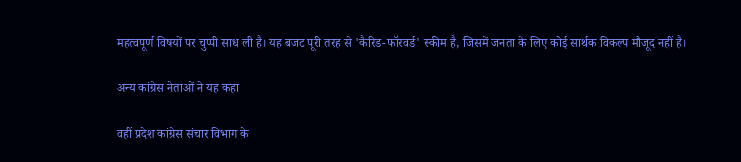महत्वपूर्ण विषयों पर चुप्पी साध ली है। यह बजट पूरी तरह से 'कैरिड-फॉरवर्ड' स्कीम है, जिसमें जनता के लिए कोई सार्थक विकल्प मौजूद नहीं है।

अन्य कांग्रेस नेताओं ने यह कहा

वहीं प्रदेश कांग्रेस संचार विभाग के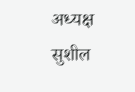अध्यक्ष सुशील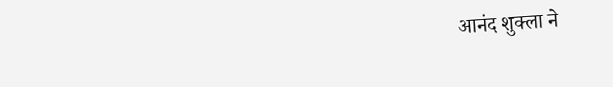आनंद शुक्ला ने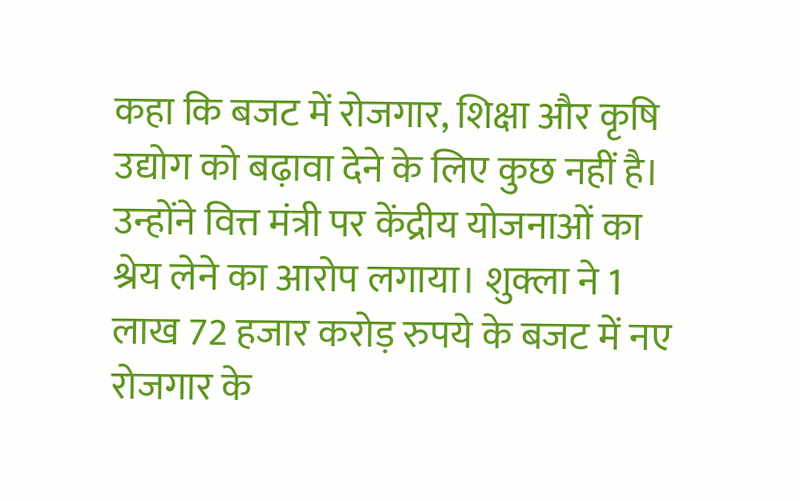कहा कि बजट में रोजगार, शिक्षा और कृषि उद्योग को बढ़ावा देने के लिए कुछ नहीं है। उन्होंने वित्त मंत्री पर केंद्रीय योजनाओं का श्रेय लेने का आरोप लगाया। शुक्ला ने 1 लाख 72 हजार करोड़ रुपये के बजट में नए रोजगार के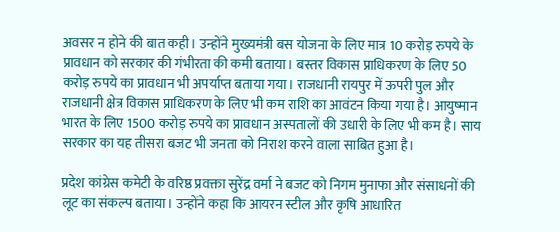अवसर न होने की बात कही। उन्होंने मुख्यमंत्री बस योजना के लिए मात्र 10 करोड़ रुपये के प्रावधान को सरकार की गंभीरता की कमी बताया। बस्तर विकास प्राधिकरण के लिए 50 करोड़ रुपये का प्रावधान भी अपर्याप्त बताया गया। राजधानी रायपुर में ऊपरी पुल और राजधानी क्षेत्र विकास प्राधिकरण के लिए भी कम राशि का आवंटन किया गया है। आयुष्मान भारत के लिए 1500 करोड़ रुपये का प्रावधान अस्पतालों की उधारी के लिए भी कम है। साय सरकार का यह तीसरा बजट भी जनता को निराश करने वाला साबित हुआ है।

प्रदेश कांग्रेस कमेटी के वरिष्ठ प्रवक्ता सुरेंद्र वर्मा ने बजट को निगम मुनाफा और संसाधनों की लूट का संकल्प बताया। उन्होंने कहा कि आयरन स्टील और कृषि आधारित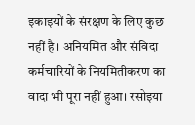इकाइयों के संरक्षण के लिए कुछ नहीं है। अनियमित और संविदा कर्मचारियों के नियमितीकरण का वादा भी पूरा नहीं हुआ। रसोइया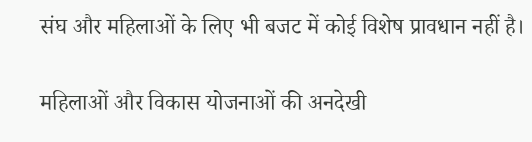संघ और महिलाओं के लिए भी बजट में कोई विशेष प्रावधान नहीं है।

महिलाओं और विकास योजनाओं की अनदेखी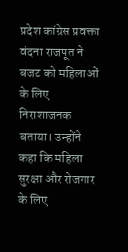प्रदेश कांग्रेस प्रवक्ता वंदना राजपूत ने बजट को महिलाओं के लिए निराशाजनक बताया। उन्होंने कहा कि महिला सुरक्षा और रोजगार के लिए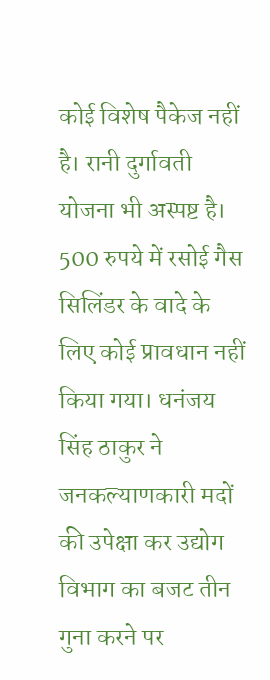कोई विशेष पैकेज नहीं है। रानी दुर्गावती योजना भी अस्पष्ट है। 500 रुपये में रसोई गैस सिलिंडर के वादे के लिए कोई प्रावधान नहीं किया गया। धनंजय सिंह ठाकुर ने जनकल्याणकारी मदों की उपेक्षा कर उद्योग विभाग का बजट तीन गुना करने पर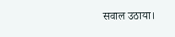सवाल उठाया।